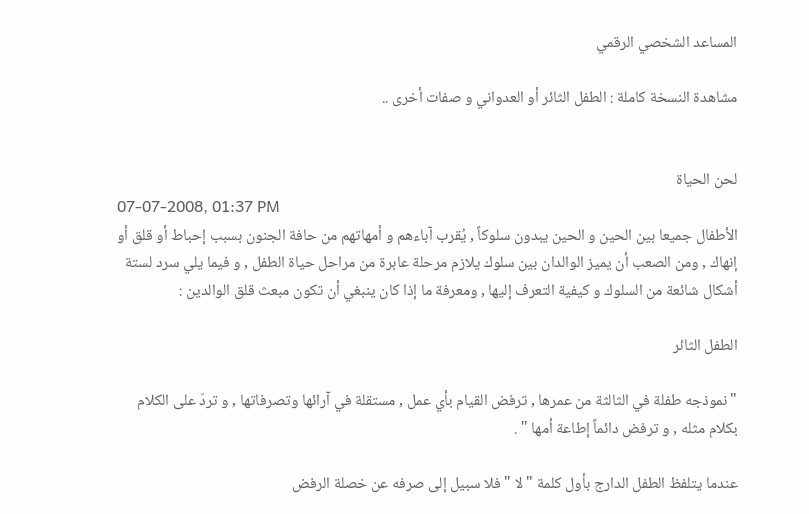المساعد الشخصي الرقمي

مشاهدة النسخة كاملة : الطفل الثائر أو العدواني و صفات أخرى ..


لحن الحياة
07-07-2008, 01:37 PM
الأطفال جميعا بين الحين و الحين يبدون سلوكاً , يُقرب آباءهم و أمهاتهم من حافة الجنون بسبب إحباط أو قلق أو إنهاك , ومن الصعب أن يميز الوالدان بين سلوك يلازم مرحلة عابرة من مراحل حياة الطفل , و فيما يلي سرد لستة أشكال شائعة من السلوك و كيفية التعرف إليها , ومعرفة ما إذا كان ينبغي أن تكون مبعث قلق الوالدين :

الطفل الثائر

"نموذجه طفلة في الثالثة من عمرها , ترفض القيام بأي عمل , مستقلة في آرائها وتصرفاتها , و تردّ على الكلام بكلام مثله , و ترفض دائماً إطاعة أمها " .

عندما يتلفظ الطفل الدارج بأول كلمة " لا " فلا سبيل إلى صرفه عن خصلة الرفض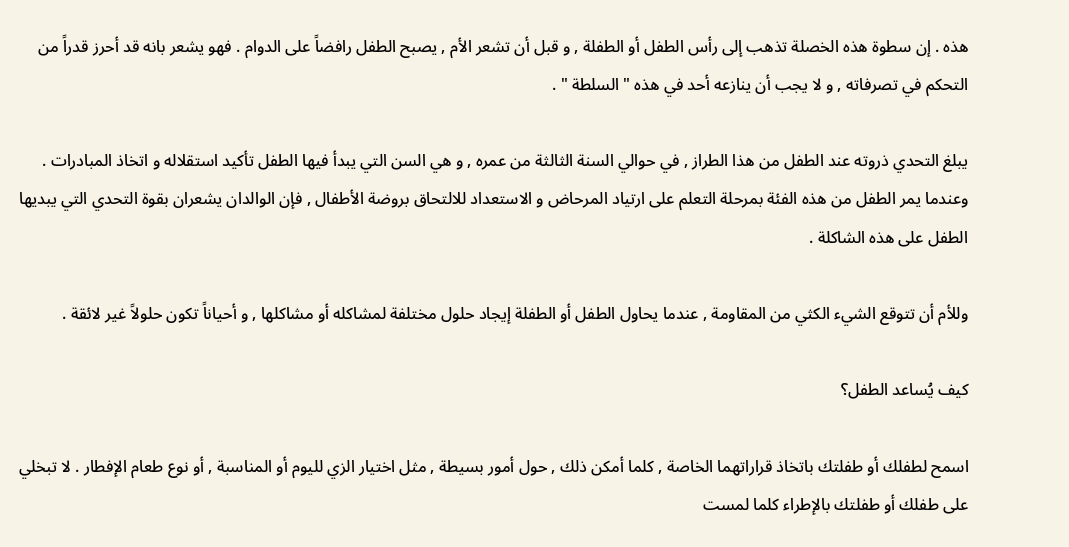هذه . إن سطوة هذه الخصلة تذهب إلى رأس الطفل أو الطفلة , و قبل أن تشعر الأم , يصبح الطفل رافضاً على الدوام . فهو يشعر بانه قد أحرز قدراً من التحكم في تصرفاته , و لا يجب أن ينازعه أحد في هذه " السلطة " .

يبلغ التحدي ذروته عند الطفل من هذا الطراز , في حوالي السنة الثالثة من عمره , و هي السن التي يبدأ فيها الطفل تأكيد استقلاله و اتخاذ المبادرات . وعندما يمر الطفل من هذه الفئة بمرحلة التعلم على ارتياد المرحاض و الاستعداد للالتحاق بروضة الأطفال , فإن الوالدان يشعران بقوة التحدي التي يبديها الطفل على هذه الشاكلة .

وللأم أن تتوقع الشيء الكثي من المقاومة , عندما يحاول الطفل أو الطفلة إيجاد حلول مختلفة لمشاكله أو مشاكلها , و أحياناً تكون حلولاً غير لائقة .

كيف يُساعد الطفل؟

اسمح لطفلك أو طفلتك باتخاذ قراراتهما الخاصة , كلما أمكن ذلك , حول أمور بسيطة , مثل اختيار الزي لليوم أو المناسبة , أو نوع طعام الإفطار . لا تبخلي على طفلك أو طفلتك بالإطراء كلما لمست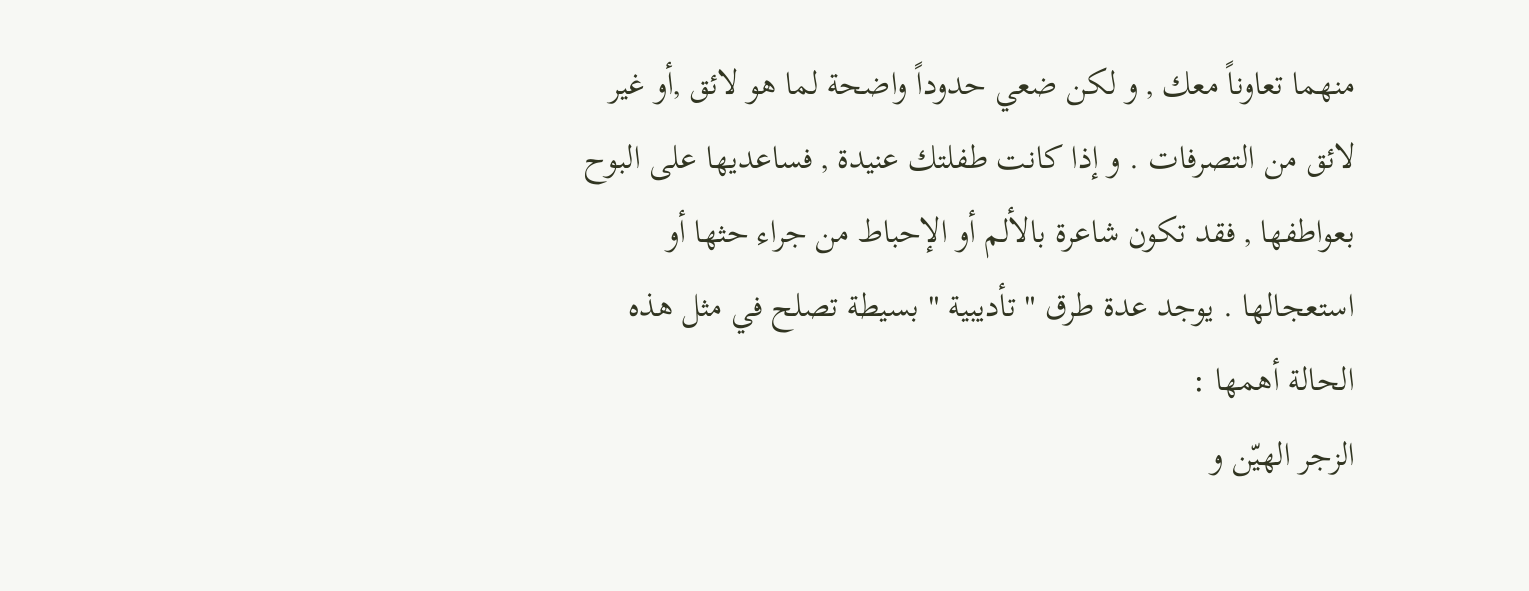منهما تعاوناً معك , و لكن ضعي حدوداً واضحة لما هو لائق ,أو غير لائق من التصرفات . و إذا كانت طفلتك عنيدة , فساعديها على البوح بعواطفها , فقد تكون شاعرة بالألم أو الإحباط من جراء حثها أو استعجالها . يوجد عدة طرق " تأديبية " بسيطة تصلح في مثل هذه الحالة أهمها :
الزجر الهيّن و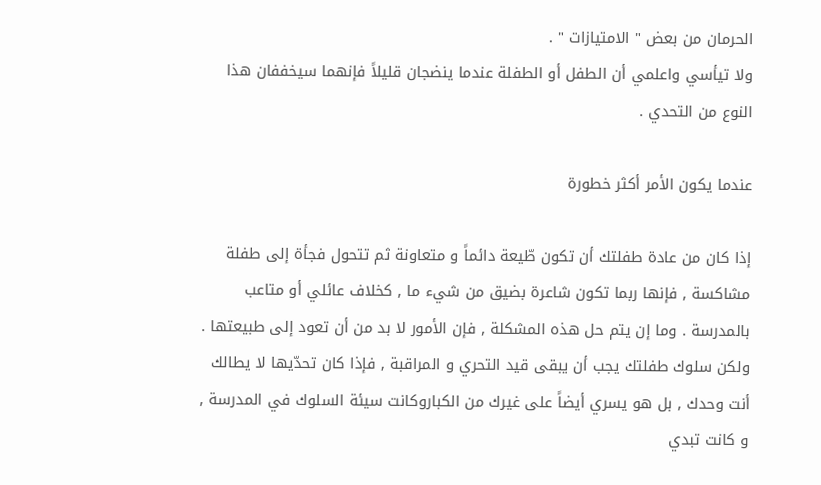الحرمان من بعض " الامتيازات " .
ولا تيأسي واعلمي أن الطفل أو الطفلة عندما ينضجان قليلاً فإنهما سيخففان هذا النوع من التحدي .

عندما يكون الأمر أكثر خطورة

إذا كان من عادة طفلتك أن تكون طّيعة دائماً و متعاونة ثم تتحول فجأة إلى طفلة مشاكسة , فإنها ربما تكون شاعرة بضيق من شيء ما , كخلاف عائلي أو متاعب بالمدرسة . وما إن يتم حل هذه المشكلة , فإن الأمور لا بد من أن تعود إلى طبيعتها . ولكن سلوك طفلتك يجب أن يبقى قيد التحري و المراقبة , فإذا كان تحدّيها لا يطالك أنت وحدك , بل هو يسري أيضاً على غيرك من الكباروكانت سيئة السلوك في المدرسة , و كانت تبدي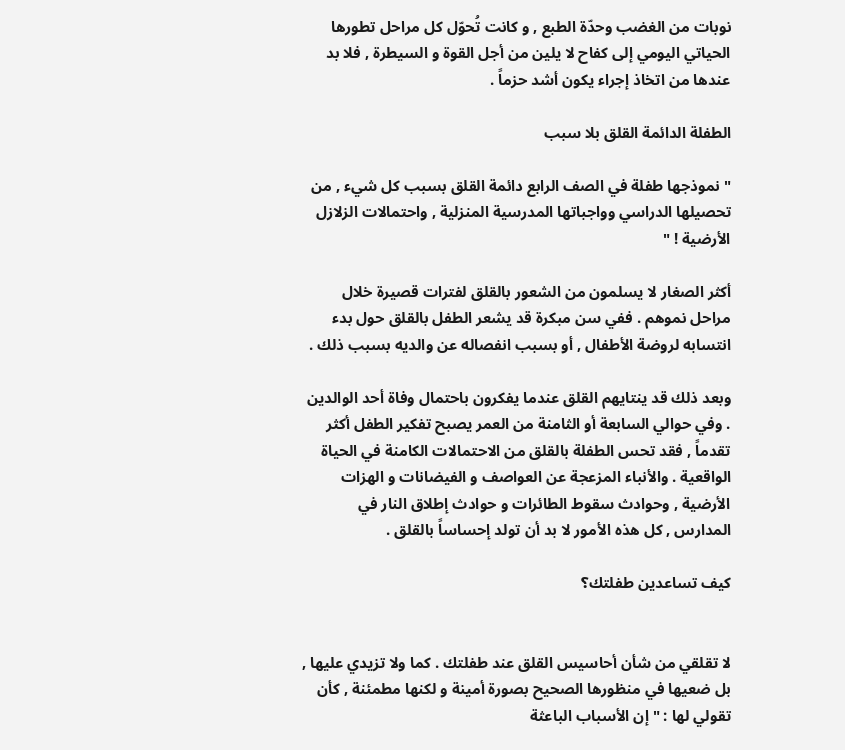نوبات من الغضب وحدّة الطبع , و كانت تُحوّل كل مراحل تطورها الحياتي اليومي إلى كفاح لا يلين من أجل القوة و السيطرة , فلا بد عندها من اتخاذ إجراء يكون أشد حزماً .

الطفلة الدائمة القلق بلا سبب

" نموذجها طفلة في الصف الرابع دائمة القلق بسبب كل شيء , من تحصيلها الدراسي وواجباتها المدرسية المنزلية , واحتمالات الزلازل الأرضية ! "

أكثر الصغار لا يسلمون من الشعور بالقلق لفترات قصيرة خلال مراحل نموهم . ففي سن مبكرة قد يشعر الطفل بالقلق حول بدء انتسابه لروضة الأطفال , أو بسبب انفصاله عن والديه بسبب ذلك .

وبعد ذلك قد ينتايهم القلق عندما يفكرون باحتمال وفاة أحد الوالدين . وفي حوالي السابعة أو الثامنة من العمر يصبح تفكير الطفل أكثر تقدماً , فقد تحس الطفلة بالقلق من الاحتمالات الكامنة في الحياة الواقعية . والأنباء المزعجة عن العواصف و الفيضانات و الهزات الأرضية , وحوادث سقوط الطائرات و حوادث إطلاق النار في المدارس , كل هذه الأمور لا بد أن تولد إحساساً بالقلق .

كيف تساعدين طفلتك؟


لا تقلقي من شأن أحاسيس القلق عند طفلتك . كما ولا تزيدي عليها , بل ضعيها في منظورها الصحيح بصورة أمينة و لكنها مطمئنة , كأن تقولي لها : " إن الأسباب الباعثة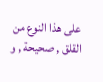على هذا النوع من القلق , صحيحة , و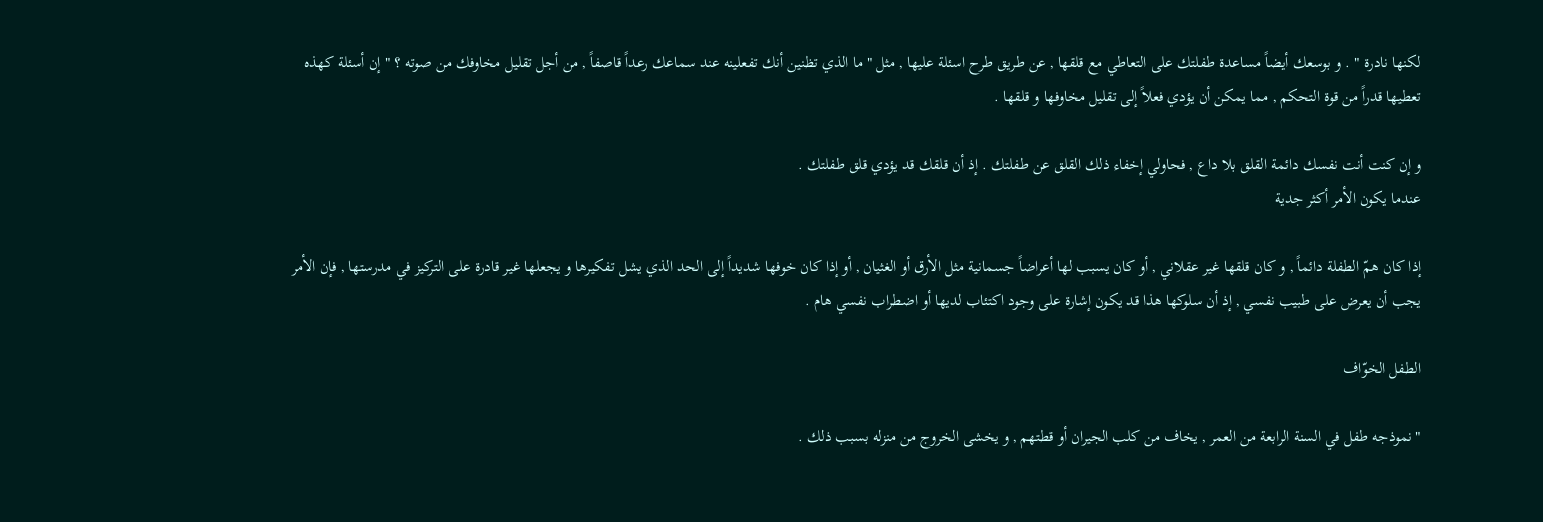لكنها نادرة " . و بوسعك أيضاً مساعدة طفلتك على التعاطي مع قلقها , عن طريق طرح اسئلة عليها , مثل " ما الذي تظنين أنك تفعلينه عند سماعك رعداً قاصفاً , من أجل تقليل مخاوفك من صوته ؟ " إن أسئلة كهذه تعطيها قدراً من قوة التحكم , مما يمكن أن يؤدي فعلاً إلى تقليل مخاوفها و قلقها .

و إن كنت أنت نفسك دائمة القلق بلا داع , فحاولي إخفاء ذلك القلق عن طفلتك . إذ أن قلقك قد يؤدي قلق طفلتك .
عندما يكون الأمر أكثر جدية

إذا كان همّ الطفلة دائماً , و كان قلقها غير عقلاني , أو كان يسبب لها أعراضاً جسمانية مثل الأرق أو الغثيان , أو إذا كان خوفها شديداً إلى الحد الذي يشل تفكيرها و يجعلها غير قادرة على التركيز في مدرستها , فإن الأمر يجب أن يعرض على طبيب نفسي , إذ أن سلوكها هذا قد يكون إشارة على وجود اكتئاب لديها أو اضطراب نفسي هام .

الطفل الخوّاف

"نموذجه طفل في السنة الرابعة من العمر , يخاف من كلب الجيران أو قطتهم , و يخشى الخروج من منزله بسبب ذلك .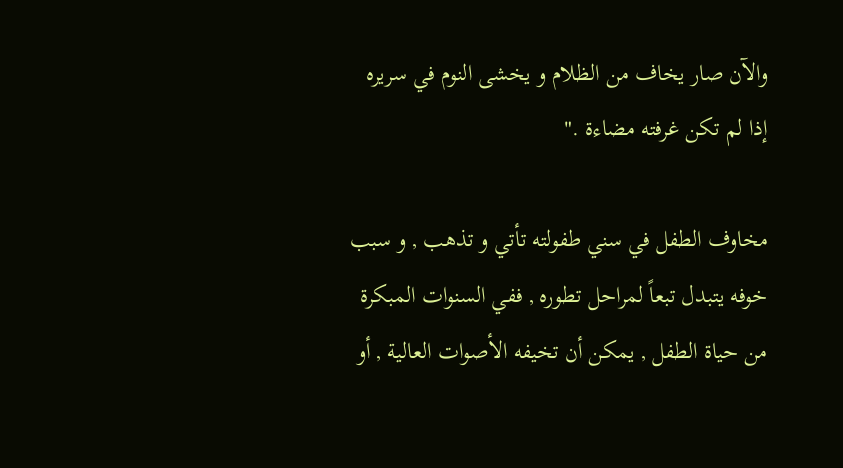والآن صار يخاف من الظلام و يخشى النوم في سريره إذا لم تكن غرفته مضاءة ."

مخاوف الطفل في سني طفولته تأتي و تذهب , و سبب خوفه يتبدل تبعاً لمراحل تطوره , ففي السنوات المبكرة من حياة الطفل , يمكن أن تخيفه الأصوات العالية , أو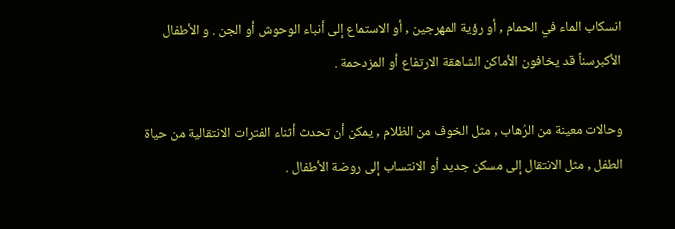انسكاب الماء في الحمام , أو رؤية المهرجين , أو الاستماع إلى أنباء الوحوش أو الجن . و الأطفال الأكبرسناً قد يخافون الأماكن الشاهقة الارتفاع أو المزدحمة .

وحالات معينة من الرُهاب , مثل الخوف من الظلام , يمكن أن تحدث أثناء الفترات الانتقالية من حياة الطفل , مثل الانتقال إلى مسكن جديد أو الانتساب إلى روضة الأطفال .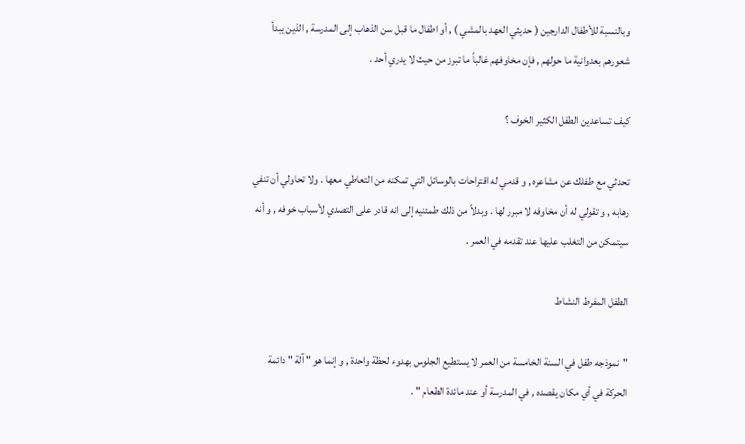وبالنسبة للأطفال الدارجين ( حديثي العهد بالمشي ) , أو اطفال ما قبل سن الذهاب إلى المدرسة , الذين يبدأ شعورهم بعدوانية ما حولهم , فإن مخاوفهم غالباً ما تبرز من حيث لا يدري أحد .

كيف تساعدين الطفل الكثير الخوف ؟

تحدثي مع طفلك عن مشاعره , و قدمي له اقتراحات بالوسائل التي تمكنه من التعاطي معها . ولا تحاولي أن تنفي رهابه , و تقولي له أن مخاوفه لا مبرر لها . وبدلاً من ذلك طمئنيه إلى انه قادر على التصدي لأسباب خوفه , و أنه سيتمكن من التغلب عليها عند تقدمه في العمر .

الطفل المفرط النشاط

"نموذجه طفل في السنة الخامسة من العمر لا يستطيع الجلوس بهدوء لحظة واحدة , و إنما هو " آلة " دائمة الحركة في أي مكان يقصده , في المدرسة أو عند مائدة الطعام " .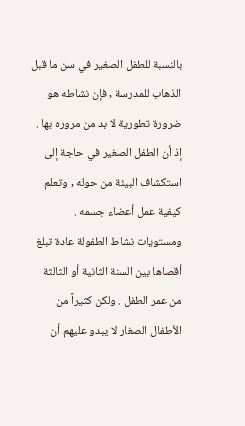بالنسبة للطفل الصغير في سن ما قبل الذهاب للمدرسة , فإن نشاطه هو ضرورة تطورية لا بد من مروره بها . إذ أن الطفل الصغير في حاجة إلى استكشاف البيئة من حوله , وتعلم كيفية عمل أعضاء جسمه . ومستويات نشاط الطفولة عادة تبلغ أقصاها بين السنة الثانية أو الثالثة من عمر الطفل . ولكن كثيراً من الأطفال الصغار لا يبدو عليهم أن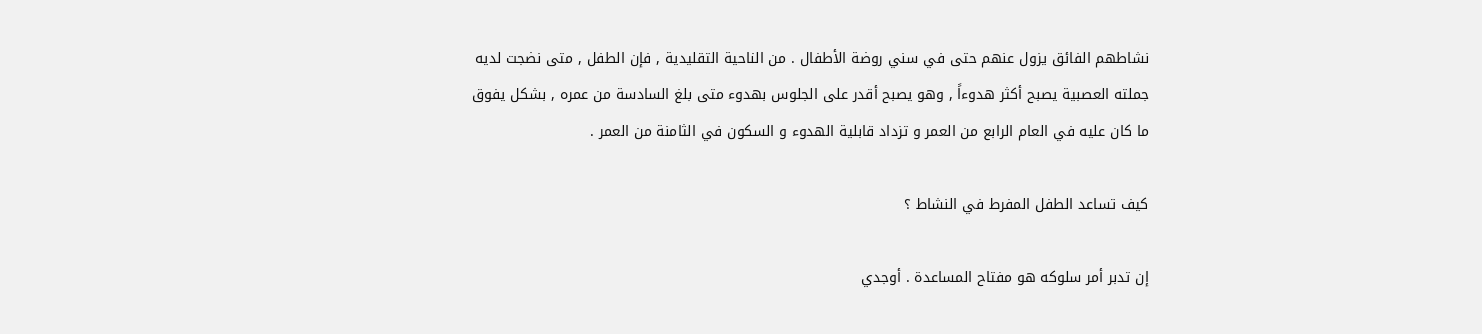نشاطهم الفائق يزول عنهم حتى في سني روضة الأطفال . من الناحية التقليدية , فإن الطفل , متى نضجت لديه جملته العصبية يصبح أكثر هدوءاً , وهو يصبح أقدر على الجلوس بهدوء متى بلغ السادسة من عمره , بشكل يفوق ما كان عليه في العام الرابع من العمر و تزداد قابلية الهدوء و السكون في الثامنة من العمر .

كيف تساعد الطفل المفرط في النشاط ؟

إن تدبر أمر سلوكه هو مفتاح المساعدة . أوجدي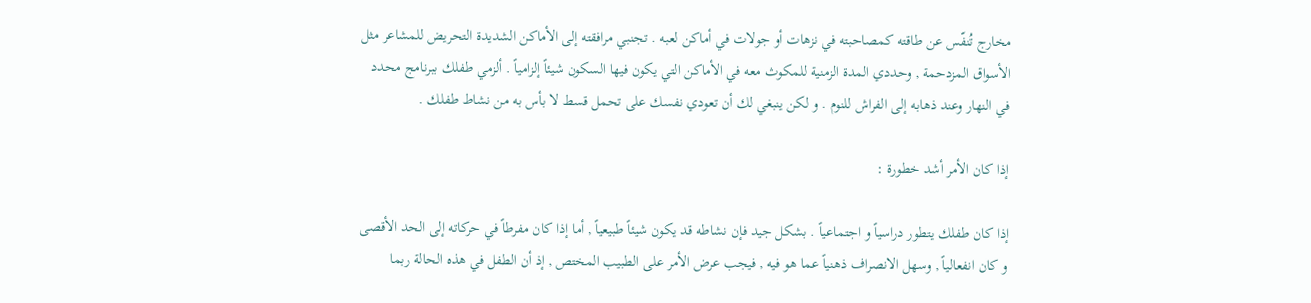مخارج تُنفّس عن طاقته كمصاحبته في نزهات أو جولات في أماكن لعبه . تجنبي مرافقته إلى الأماكن الشديدة التحريض للمشاعر مثل الأسواق المزدحمة , وحددي المدة الزمنية للمكوث معه في الأماكن التي يكون فيها السكون شيئاً إلزامياً . ألزمي طفلك ببرنامج محدد في النهار وعند ذهابه إلى الفراش للنوم . و لكن ينبغي لك أن تعودي نفسك على تحمل قسط لا بأس به من نشاط طفلك .

إذا كان الأمر أشد خطورة :

إذا كان طفلك يتطور دراسياً و اجتماعياً . بشكل جيد فإن نشاطه قد يكون شيئاً طبيعياً , أما إذا كان مفرطاً في حركاته إلى الحد الأقصى و كان انفعالياً , وسهل الانصراف ذهنياً عما هو فيه , فيجب عرض الأمر على الطبيب المختص , إذ أن الطفل في هذه الحالة ربما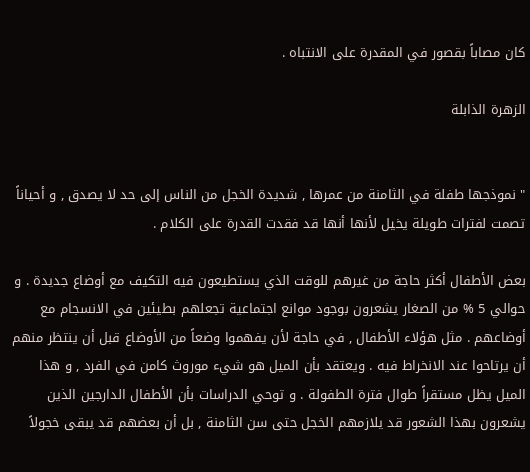كان مصاباً بقصور في المقدرة على الانتباه .

الزهرة الذابلة


" نموذجها طفلة في الثامنة من عمرها , شديدة الخجل من الناس إلى حد لا يصدق , و أحياناً تصمت لفترات طويلة يخيل لأنها أنها قد فقدت القدرة على الكلام .

بعض الأطفال أكثر حاجة من غيرهم للوقت الذي يستطيعون فيه التكيف مع أوضاع جديدة . و حوالي 5 % من الصغار يشعرون بوجود موانع اجتماعية تجعلهم بطيئين في الانسجام مع أوضاعهم . مثل هؤلاء الأطفال , في حاجة لأن يفهموا وضعاً من الأوضاع قبل أن ينتظر منهم أن يرتاحوا عند الانخراط فيه . ويعتقد بأن الميل هو شيء موروث كامن في الفرد , و هذا الميل يظل مستقراً طوال فترة الطفولة . و توحي الدراسات بأن الأطفال الدارجين الذين يشعرون بهذا الشعور قد يلازمهم الخجل حتى سن الثامنة , بل أن بعضهم قد يبقى خجولاً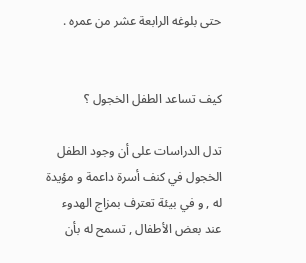حتى بلوغه الرابعة عشر من عمره .


كيف تساعد الطفل الخجول ؟

تدل الدراسات على أن وجود الطفل الخجول في كنف أسرة داعمة و مؤيدة له , و في بيئة تعترف بمزاج الهدوء عند بعض الأطفال , تسمح له بأن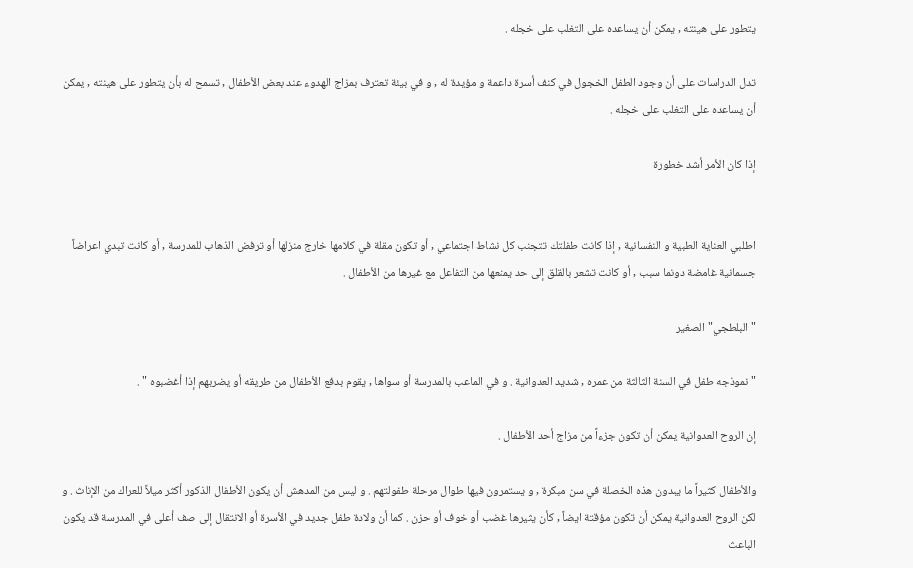يتطور على هينته , يمكن أن يساعده على التغلب على خجله .

تدل الدراسات على أن وجود الطفل الخجول في كنف أسرة داعمة و مؤيدة له , و في بيئة تعترف بمزاج الهدوء عند بعض الأطفال , تسمح له بأن يتطور على هينته , يمكن أن يساعده على التغلب على خجله .

إذا كان الأمر أشد خطورة


اطلبي العناية الطبية و النفسانية , إذا كانت طفلتك تتجنب كل نشاط اجتماعي , أو تكون مقلة في كلامها خارج منزلها أو ترفض الذهاب للمدرسة , أو كانت تبدي اعراضاً جسمانية غامضة دونما سبب , أو كانت تشعر بالقلق إلى حد يمنعها من التفاعل مع غيرها من الأطفال .

" البلطجي" الصغير

" نموذجه طفل في السنة الثالثة من عمره , شديد العدوانية . و في الماعب بالمدرسة أو سواها , يقوم بدفع الأطفال من طريقه أو يضربهم إذا أغضبوه " .

إن الروح العدوانية يمكن أن تكون جزءاً من مزاج أحد الأطفال .

والأطفال كثيراً ما يبدون هذه الخصلة في سن مبكرة , و يستمرون فيها طوال مرحلة طفولتهم . و ليس من المدهش أن يكون الأطفال الذكور أكثر ميلاً للعراك من الإناث . و لكن الروح العدوانية يمكن أن تكون مؤقتة ايضاً , كأن يثيرها غضب أو خوف أو حزن . كما أن ولادة طفل جديد في الأسرة أو الانتقال إلى صف أعلى في المدرسة قد يكون الباعث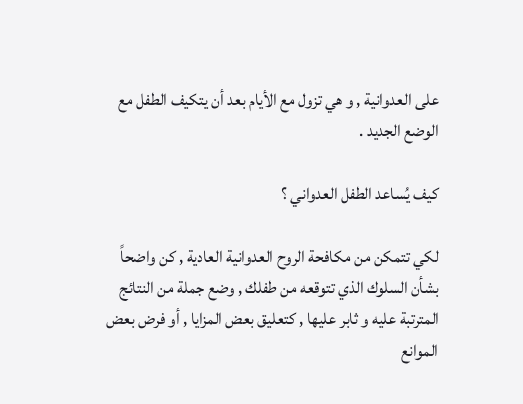على العدوانية , و هي تزول مع الأيام بعد أن يتكيف الطفل مع الوضع الجديد .

كيف يُساعد الطفل العدواني ؟

لكي تتمكن من مكافحة الروح العدوانية العادية , كن واضحاً بشأن السلوك الذي تتوقعه من طفلك , وضع جملة من النتائج المترتبة عليه و ثابر عليها , كتعليق بعض المزايا , أو فرض بعض الموانع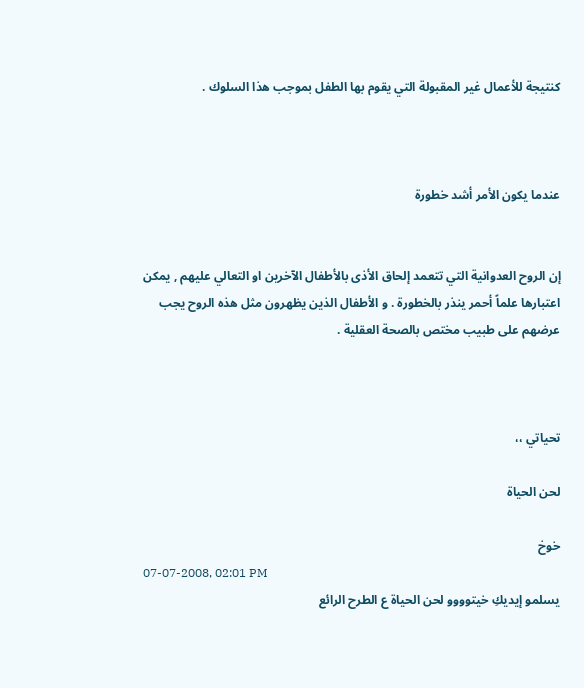كنتيجة للأعمال غير المقبولة التي يقوم بها الطفل بموجب هذا السلوك .



عندما يكون الأمر أشد خطورة


إن الروح العدوانية التي تتعمد إلحاق الأذى بالأطفال الآخرين او التعالي عليهم , يمكن اعتبارها علماً أحمر ينذر بالخطورة . و الأطفال الذين يظهرون مثل هذه الروح يجب عرضهم على طبيب مختص بالصحة العقلية .



تحياتي ،،

لحن الحياة

خوخ
07-07-2008, 02:01 PM
يسلمو إيديكِ خيتوووو لحن الحياة ع الطرح الرائع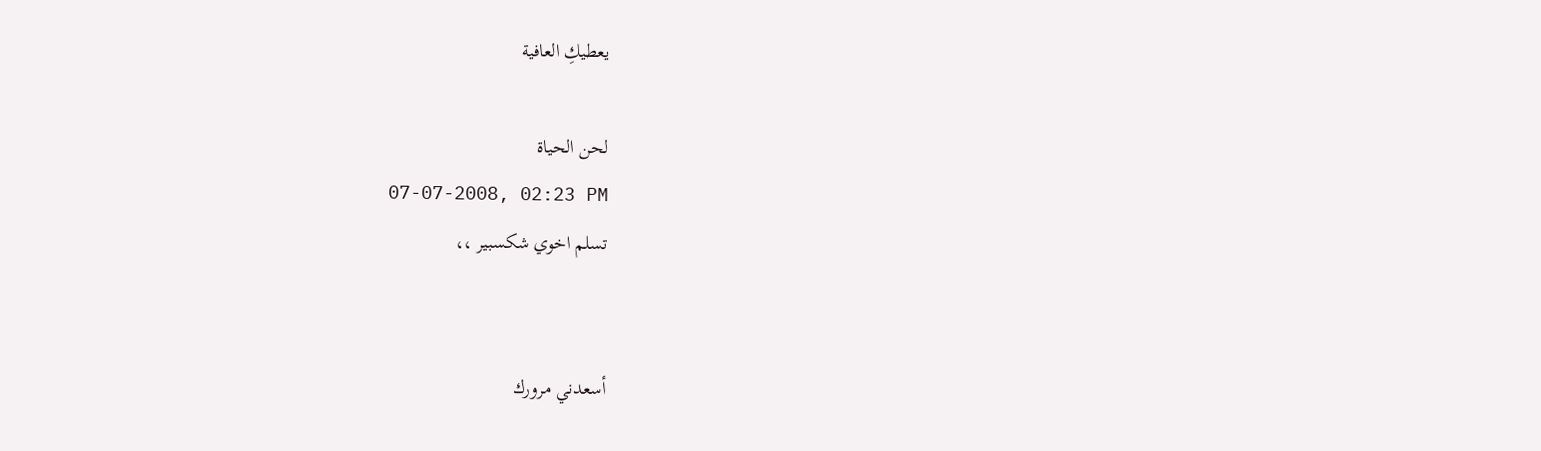يعطيكِ العافية

لحن الحياة
07-07-2008, 02:23 PM
تسلم اخوي شكسبير ،،


أسعدني مرورك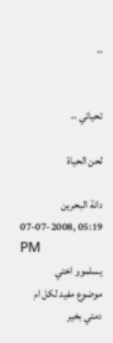،،


تحياتي ،،

لحن الحياة

دانة البحرين
07-07-2008, 05:19 PM
يسلموو اختي
موضوع مفيد لكل ام
دمتي بخير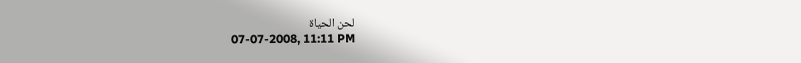لحن الحياة
07-07-2008, 11:11 PM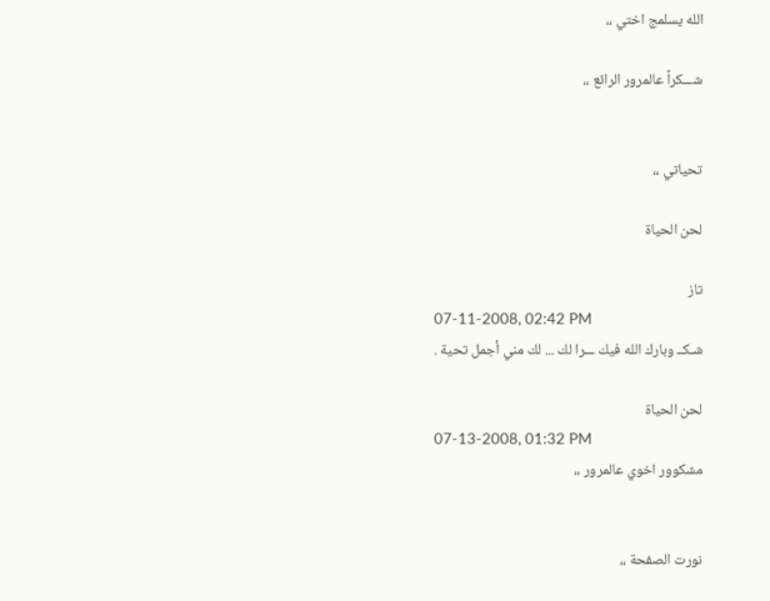الله يسلمج اختي ،،

شـــكراً عالمرور الرائع ،،


تحياتي ،،

لحن الحياة

تاز
07-11-2008, 02:42 PM
شـكــ وبارك الله فيك ـــرا لك ... لك مني أجمل تحية .

لحن الحياة
07-13-2008, 01:32 PM
مشكوور اخوي عالمرور ،،


نورت الصفحة ،،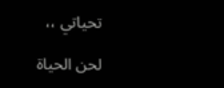تحياتي ،،

لحن الحياة